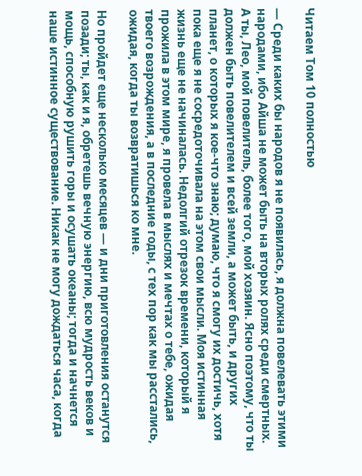Читаем Том 10 полностью

— Среди каких бы народов я не появилась, я должна повелевать этими народами, ибо Айша не может быть на вторых ролях среди смертных. А ты, Лео, мой повелитель, более того, мой хозяин. Ясно поэтому, что ты должен быть повелителем и всей земли, а может быть, и других планет, о которых я кое-что знаю; думаю, что я смогу их достичь, хотя пока еще я не сосредоточивала на этом свои мысли. Моя истинная жизнь еще не начиналась. Недолгий отрезок времени, который я прожила в этом мире, я провела в мыслях и мечтах о тебе, ожидая твоего возрождения, а в последние годы, с тех пор как мы расстались, ожидая, когда ты возвратишься ко мне.

Но пройдет еще несколько месяцев — и дни приготовления останутся позади; ты, как и я, обретешь вечную энергию, всю мудрость веков и мощь, способную рушить горы и осушать океаны; тогда и начнется наше истинное существование. Никак не могу дождаться часа, когда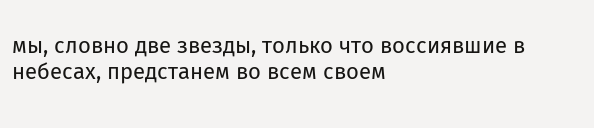мы, словно две звезды, только что воссиявшие в небесах, предстанем во всем своем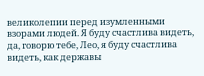великолепии перед изумленными взорами людей. Я буду счастлива видеть, да, говорю тебе, Лео, я буду счастлива видеть, как державы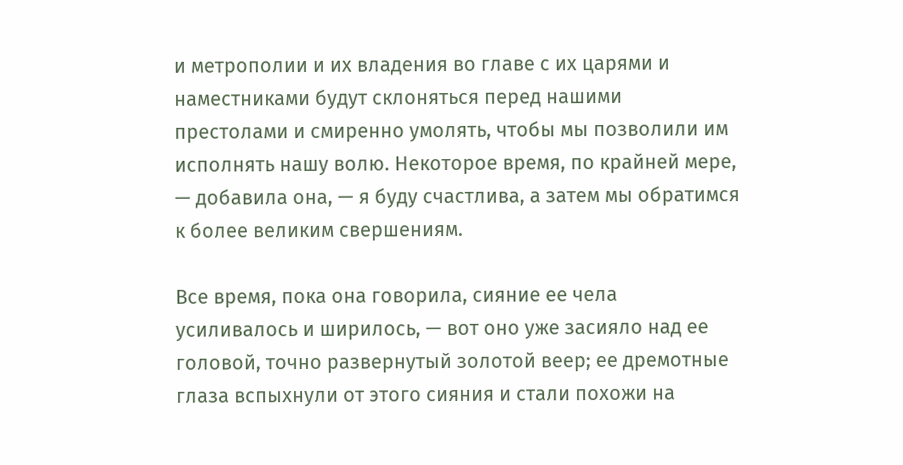и метрополии и их владения во главе с их царями и наместниками будут склоняться перед нашими престолами и смиренно умолять, чтобы мы позволили им исполнять нашу волю. Некоторое время, по крайней мере, — добавила она, — я буду счастлива, а затем мы обратимся к более великим свершениям.

Все время, пока она говорила, сияние ее чела усиливалось и ширилось, — вот оно уже засияло над ее головой, точно развернутый золотой веер; ее дремотные глаза вспыхнули от этого сияния и стали похожи на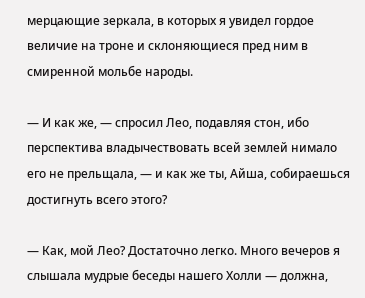мерцающие зеркала, в которых я увидел гордое величие на троне и склоняющиеся пред ним в смиренной мольбе народы.

— И как же, — спросил Лео, подавляя стон, ибо перспектива владычествовать всей землей нимало его не прельщала, — и как же ты, Айша, собираешься достигнуть всего этого?

— Как, мой Лео? Достаточно легко. Много вечеров я слышала мудрые беседы нашего Холли — должна,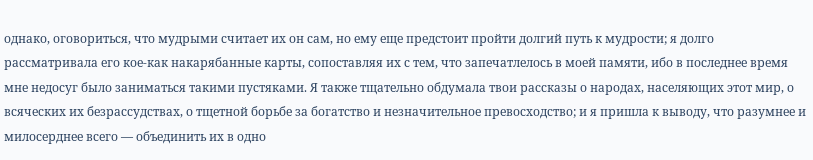однако, оговориться, что мудрыми считает их он сам, но ему еще предстоит пройти долгий путь к мудрости; я долго рассматривала его кое-как накарябанные карты, сопоставляя их с тем, что запечатлелось в моей памяти, ибо в последнее время мне недосуг было заниматься такими пустяками. Я также тщательно обдумала твои рассказы о народах, населяющих этот мир, о всяческих их безрассудствах, о тщетной борьбе за богатство и незначительное превосходство; и я пришла к выводу, что разумнее и милосерднее всего — объединить их в одно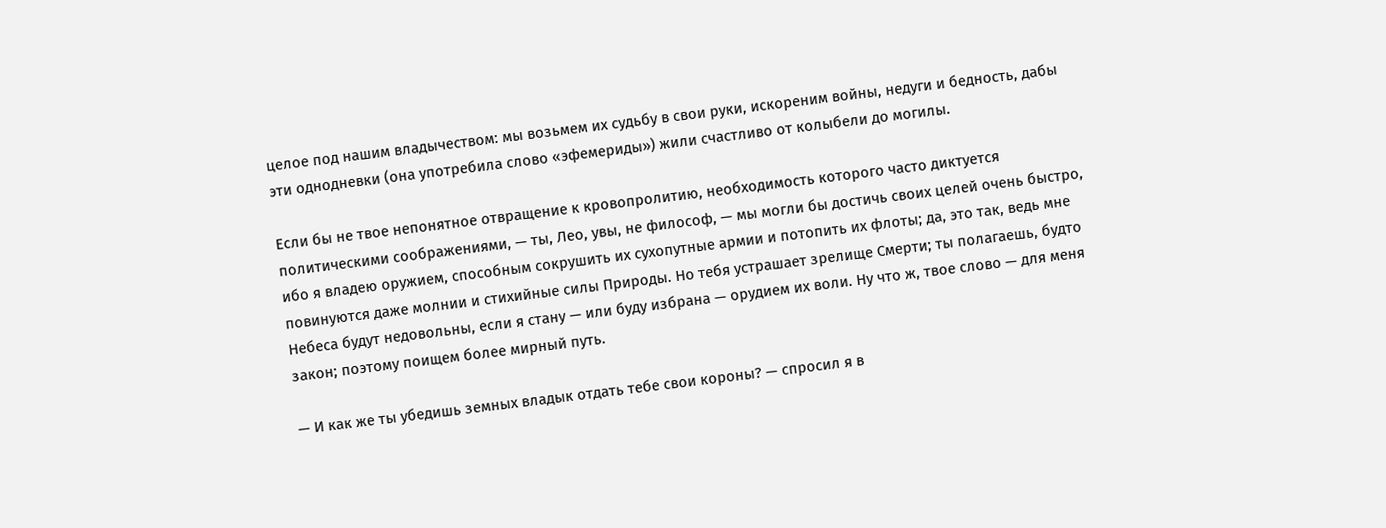целое под нашим владычеством: мы возьмем их судьбу в свои руки, искореним войны, недуги и бедность, дабы эти однодневки (она употребила слово «эфемериды») жили счастливо от колыбели до могилы.

Если бы не твое непонятное отвращение к кровопролитию, необходимость которого часто диктуется политическими соображениями, — ты, Лео, увы, не философ, — мы могли бы достичь своих целей очень быстро, ибо я владею оружием, способным сокрушить их сухопутные армии и потопить их флоты; да, это так, ведь мне повинуются даже молнии и стихийные силы Природы. Но тебя устрашает зрелище Смерти; ты полагаешь, будто Небеса будут недовольны, если я стану — или буду избрана — орудием их воли. Ну что ж, твое слово — для меня закон; поэтому поищем более мирный путь.

— И как же ты убедишь земных владык отдать тебе свои короны? — спросил я в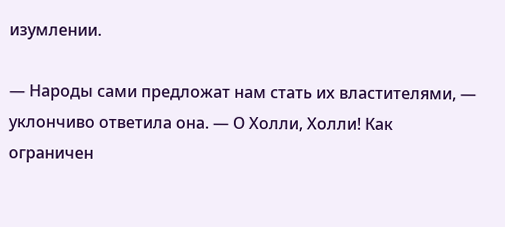изумлении.

— Народы сами предложат нам стать их властителями, — уклончиво ответила она. — О Холли, Холли! Как ограничен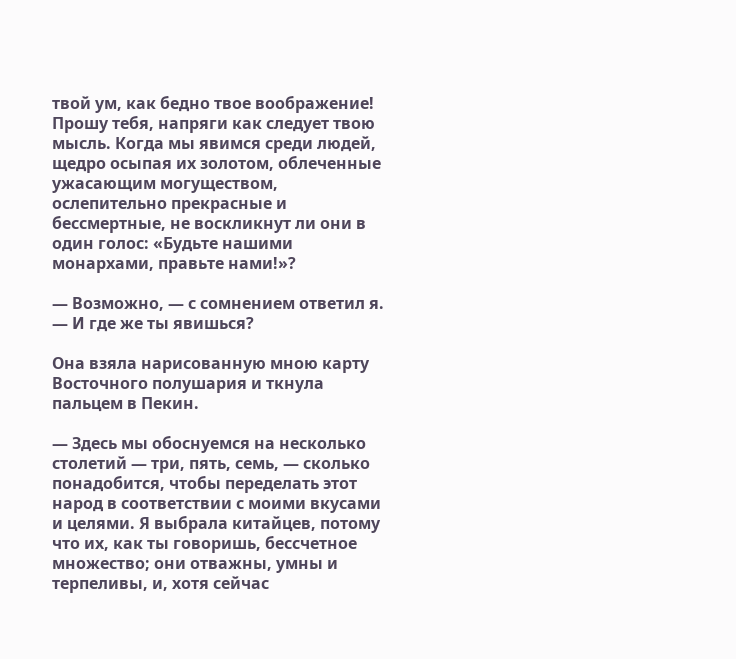твой ум, как бедно твое воображение! Прошу тебя, напряги как следует твою мысль. Когда мы явимся среди людей, щедро осыпая их золотом, облеченные ужасающим могуществом, ослепительно прекрасные и бессмертные, не воскликнут ли они в один голос: «Будьте нашими монархами, правьте нами!»?

— Возможно, — с сомнением ответил я. — И где же ты явишься?

Она взяла нарисованную мною карту Восточного полушария и ткнула пальцем в Пекин.

— Здесь мы обоснуемся на несколько столетий — три, пять, семь, — сколько понадобится, чтобы переделать этот народ в соответствии с моими вкусами и целями. Я выбрала китайцев, потому что их, как ты говоришь, бессчетное множество; они отважны, умны и терпеливы, и, хотя сейчас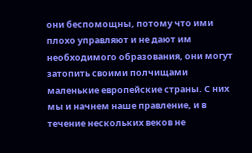они беспомощны, потому что ими плохо управляют и не дают им необходимого образования, они могут затопить своими полчищами маленькие европейские страны. С них мы и начнем наше правление, и в течение нескольких веков не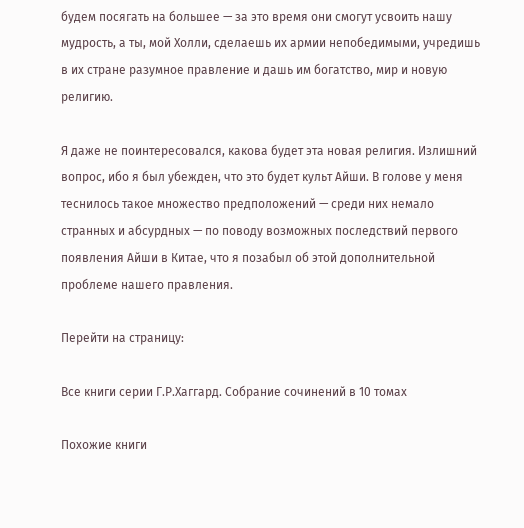будем посягать на большее — за это время они смогут усвоить нашу мудрость, а ты, мой Холли, сделаешь их армии непобедимыми, учредишь в их стране разумное правление и дашь им богатство, мир и новую религию.

Я даже не поинтересовался, какова будет эта новая религия. Излишний вопрос, ибо я был убежден, что это будет культ Айши. В голове у меня теснилось такое множество предположений — среди них немало странных и абсурдных — по поводу возможных последствий первого появления Айши в Китае, что я позабыл об этой дополнительной проблеме нашего правления.

Перейти на страницу:

Все книги серии Г.Р.Хаггард. Собрание сочинений в 10 томах

Похожие книги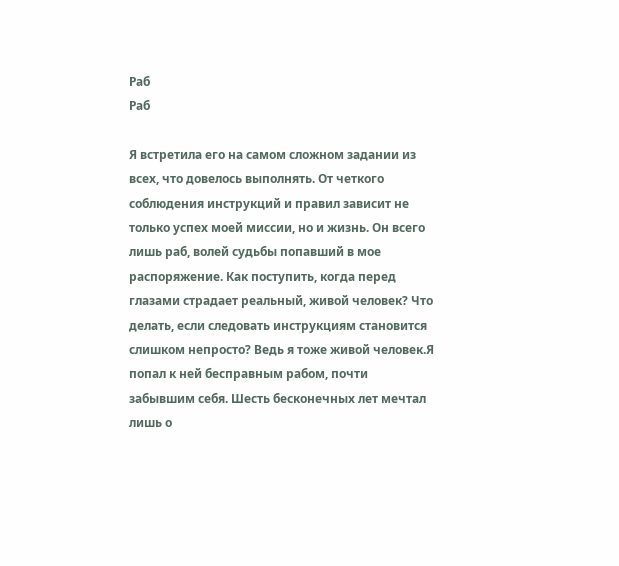Раб
Раб

Я встретила его на самом сложном задании из всех, что довелось выполнять. От четкого соблюдения инструкций и правил зависит не только успех моей миссии, но и жизнь. Он всего лишь раб, волей судьбы попавший в мое распоряжение. Как поступить, когда перед глазами страдает реальный, живой человек? Что делать, если следовать инструкциям становится слишком непросто? Ведь я тоже живой человек.Я попал к ней бесправным рабом, почти забывшим себя. Шесть бесконечных лет мечтал лишь о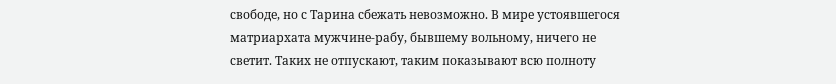свободе, но с Тарина сбежать невозможно. В мире устоявшегося матриархата мужчине-рабу, бывшему вольному, ничего не светит. Таких не отпускают, таким показывают всю полноту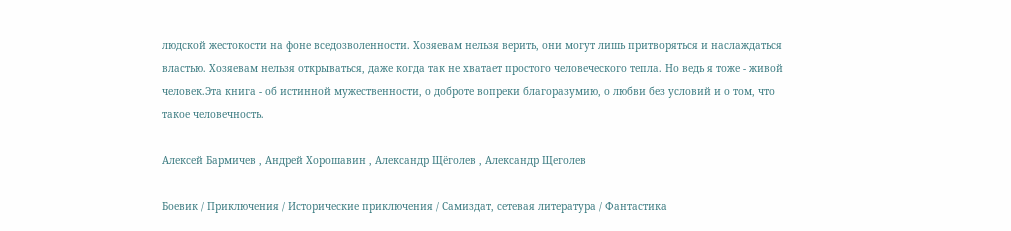людской жестокости на фоне вседозволенности. Хозяевам нельзя верить, они могут лишь притворяться и наслаждаться властью. Хозяевам нельзя открываться, даже когда так не хватает простого человеческого тепла. Но ведь я тоже - живой человек.Эта книга - об истинной мужественности, о доброте вопреки благоразумию, о любви без условий и о том, что такое человечность.

Алексей Бармичев , Андрей Хорошавин , Александр Щёголев , Александр Щеголев

Боевик / Приключения / Исторические приключения / Самиздат, сетевая литература / Фантастика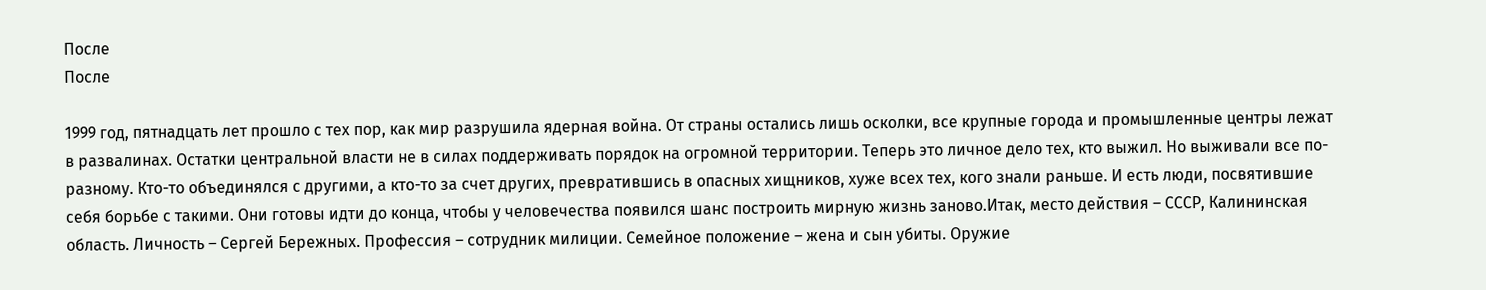После
После

1999 год, пятнадцать лет прошло с тех пор, как мир разрушила ядерная война. От страны остались лишь осколки, все крупные города и промышленные центры лежат в развалинах. Остатки центральной власти не в силах поддерживать порядок на огромной территории. Теперь это личное дело тех, кто выжил. Но выживали все по-разному. Кто-то объединялся с другими, а кто-то за счет других, превратившись в опасных хищников, хуже всех тех, кого знали раньше. И есть люди, посвятившие себя борьбе с такими. Они готовы идти до конца, чтобы у человечества появился шанс построить мирную жизнь заново.Итак, место действия – СССР, Калининская область. Личность – Сергей Бережных. Профессия – сотрудник милиции. Семейное положение – жена и сын убиты. Оружие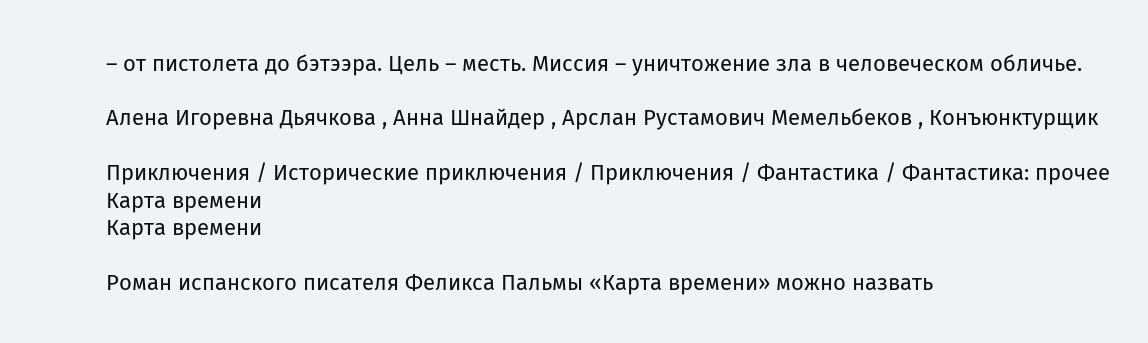– от пистолета до бэтээра. Цель – месть. Миссия – уничтожение зла в человеческом обличье.

Алена Игоревна Дьячкова , Анна Шнайдер , Арслан Рустамович Мемельбеков , Конъюнктурщик

Приключения / Исторические приключения / Приключения / Фантастика / Фантастика: прочее
Карта времени
Карта времени

Роман испанского писателя Феликса Пальмы «Карта времени» можно назвать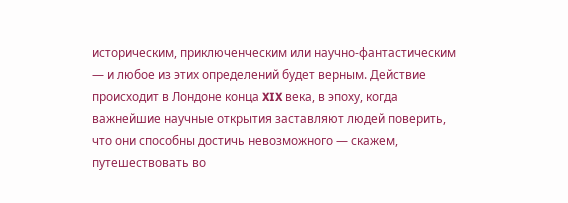историческим, приключенческим или научно-фантастическим — и любое из этих определений будет верным. Действие происходит в Лондоне конца XIX века, в эпоху, когда важнейшие научные открытия заставляют людей поверить, что они способны достичь невозможного — скажем, путешествовать во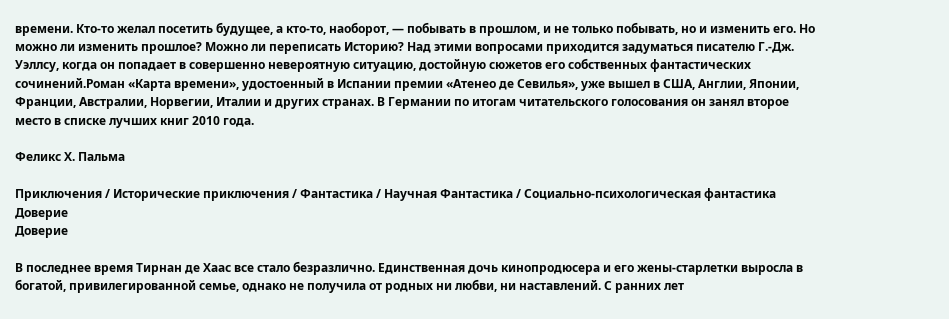времени. Кто-то желал посетить будущее, а кто-то, наоборот, — побывать в прошлом, и не только побывать, но и изменить его. Но можно ли изменить прошлое? Можно ли переписать Историю? Над этими вопросами приходится задуматься писателю Г.-Дж. Уэллсу, когда он попадает в совершенно невероятную ситуацию, достойную сюжетов его собственных фантастических сочинений.Роман «Карта времени», удостоенный в Испании премии «Атенео де Севилья», уже вышел в США, Англии, Японии, Франции, Австралии, Норвегии, Италии и других странах. В Германии по итогам читательского голосования он занял второе место в списке лучших книг 2010 года.

Феликс Х. Пальма

Приключения / Исторические приключения / Фантастика / Научная Фантастика / Социально-психологическая фантастика
Доверие
Доверие

В последнее время Тирнан де Хаас все стало безразлично. Единственная дочь кинопродюсера и его жены-старлетки выросла в богатой, привилегированной семье, однако не получила от родных ни любви, ни наставлений. С ранних лет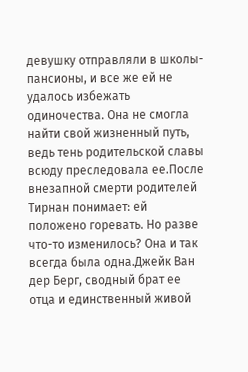девушку отправляли в школы-пансионы, и все же ей не удалось избежать одиночества. Она не смогла найти свой жизненный путь, ведь тень родительской славы всюду преследовала ее.После внезапной смерти родителей Тирнан понимает: ей положено горевать. Но разве что-то изменилось? Она и так всегда была одна.Джейк Ван дер Берг, сводный брат ее отца и единственный живой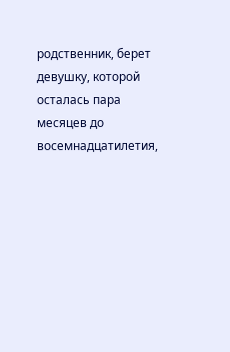родственник, берет девушку, которой осталась пара месяцев до восемнадцатилетия,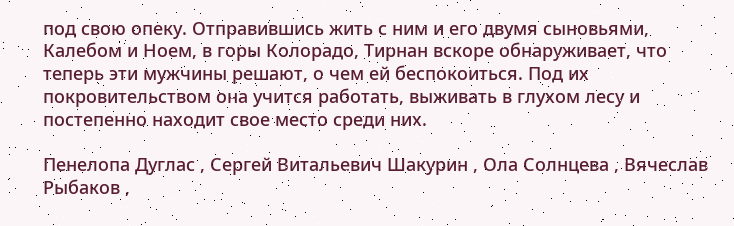под свою опеку. Отправившись жить с ним и его двумя сыновьями, Калебом и Ноем, в горы Колорадо, Тирнан вскоре обнаруживает, что теперь эти мужчины решают, о чем ей беспокоиться. Под их покровительством она учится работать, выживать в глухом лесу и постепенно находит свое место среди них.

Пенелопа Дуглас , Сергей Витальевич Шакурин , Ола Солнцева , Вячеслав Рыбаков ,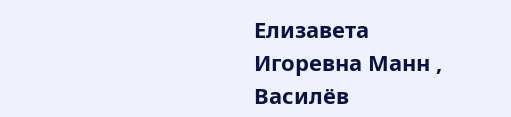Елизавета Игоревна Манн , Василёв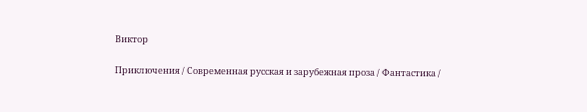Виктор

Приключения / Современная русская и зарубежная проза / Фантастика /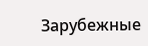Зарубежные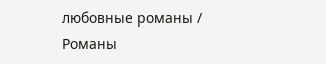любовные романы / Романы